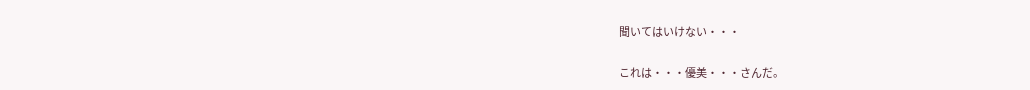聞いてはいけない・・・

これは・・・優美・・・さんだ。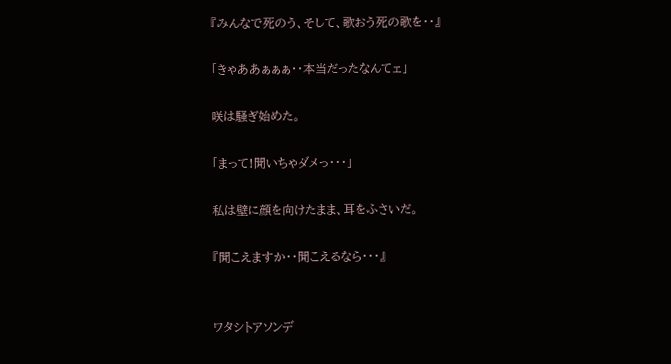『みんなで死のう、そして、歌おう死の歌を・・』

「きゃああぁぁぁ・・本当だったなんてェ」

咲は騒ぎ始めた。

「まって!聞いちゃダメっ・・・」

私は壁に顔を向けたまま、耳をふさいだ。

『聞こえますか・・聞こえるなら・・・』


ワタシトアソンデ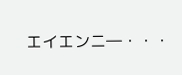エイエンニ―・・・